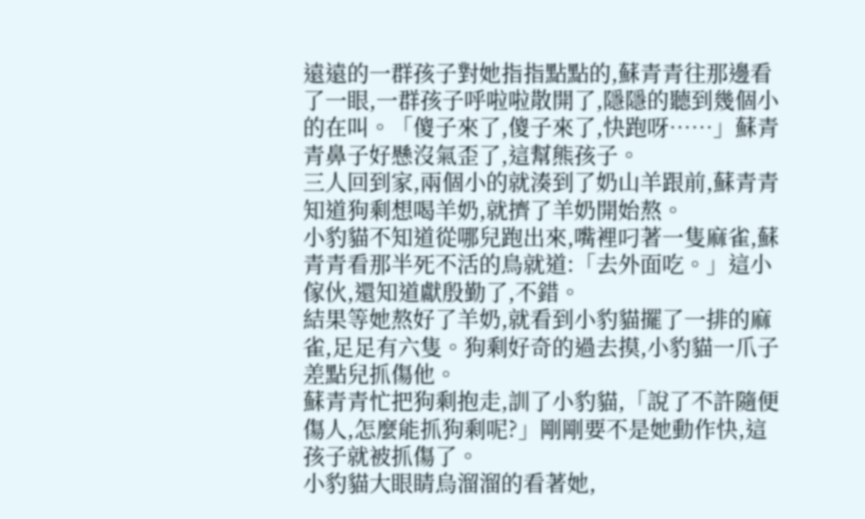遠遠的一群孩子對她指指點點的,蘇青青往那邊看了一眼,一群孩子呼啦啦散開了,隱隱的聽到幾個小的在叫。「傻子來了,傻子來了,快跑呀……」蘇青青鼻子好懸沒氣歪了,這幫熊孩子。
三人回到家,兩個小的就湊到了奶山羊跟前,蘇青青知道狗剩想喝羊奶,就擠了羊奶開始熬。
小豹貓不知道從哪兒跑出來,嘴裡叼著一隻麻雀,蘇青青看那半死不活的鳥就道:「去外面吃。」這小傢伙,還知道獻殷勤了,不錯。
結果等她熬好了羊奶,就看到小豹貓擺了一排的麻雀,足足有六隻。狗剩好奇的過去摸,小豹貓一爪子差點兒抓傷他。
蘇青青忙把狗剩抱走,訓了小豹貓,「說了不許隨便傷人,怎麼能抓狗剩呢?」剛剛要不是她動作快,這孩子就被抓傷了。
小豹貓大眼睛烏溜溜的看著她,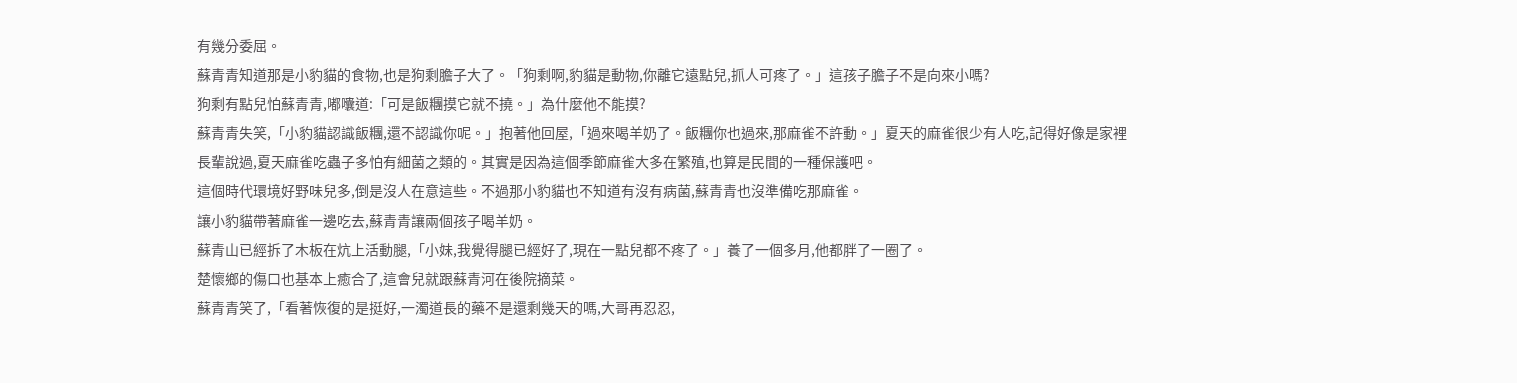有幾分委屈。
蘇青青知道那是小豹貓的食物,也是狗剩膽子大了。「狗剩啊,豹貓是動物,你離它遠點兒,抓人可疼了。」這孩子膽子不是向來小嗎?
狗剩有點兒怕蘇青青,嘟囔道:「可是飯糰摸它就不撓。」為什麼他不能摸?
蘇青青失笑,「小豹貓認識飯糰,還不認識你呢。」抱著他回屋,「過來喝羊奶了。飯糰你也過來,那麻雀不許動。」夏天的麻雀很少有人吃,記得好像是家裡長輩說過,夏天麻雀吃蟲子多怕有細菌之類的。其實是因為這個季節麻雀大多在繁殖,也算是民間的一種保護吧。
這個時代環境好野味兒多,倒是沒人在意這些。不過那小豹貓也不知道有沒有病菌,蘇青青也沒準備吃那麻雀。
讓小豹貓帶著麻雀一邊吃去,蘇青青讓兩個孩子喝羊奶。
蘇青山已經拆了木板在炕上活動腿,「小妹,我覺得腿已經好了,現在一點兒都不疼了。」養了一個多月,他都胖了一圈了。
楚懷鄉的傷口也基本上癒合了,這會兒就跟蘇青河在後院摘菜。
蘇青青笑了,「看著恢復的是挺好,一濁道長的藥不是還剩幾天的嗎,大哥再忍忍,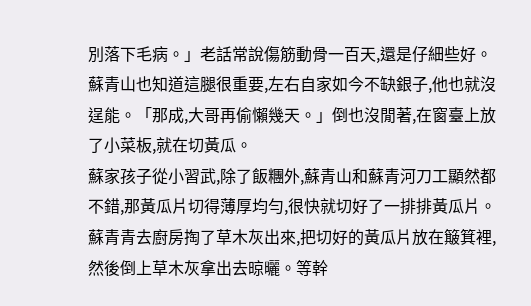別落下毛病。」老話常說傷筋動骨一百天,還是仔細些好。
蘇青山也知道這腿很重要,左右自家如今不缺銀子,他也就沒逞能。「那成,大哥再偷懶幾天。」倒也沒閒著,在窗臺上放了小菜板,就在切黃瓜。
蘇家孩子從小習武,除了飯糰外,蘇青山和蘇青河刀工顯然都不錯,那黃瓜片切得薄厚均勻,很快就切好了一排排黃瓜片。
蘇青青去廚房掏了草木灰出來,把切好的黃瓜片放在簸箕裡,然後倒上草木灰拿出去晾曬。等幹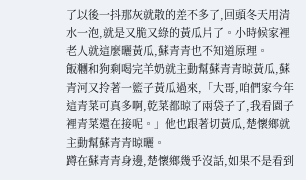了以後一抖那灰就散的差不多了,回頭冬天用清水一泡,就是又脆又綠的黃瓜片了。小時候家裡老人就這麼曬黃瓜,蘇青青也不知道原理。
飯糰和狗剩喝完羊奶就主動幫蘇青青晾黃瓜,蘇青河又拎著一籃子黃瓜過來,「大哥,咱們家今年這青菜可真多啊,乾菜都晾了兩袋子了,我看園子裡青菜還在接呢。」他也跟著切黃瓜,楚懷鄉就主動幫蘇青青晾曬。
蹲在蘇青青身邊,楚懷鄉幾乎沒話,如果不是看到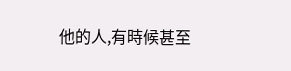他的人,有時候甚至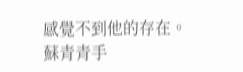感覺不到他的存在。
蘇青青手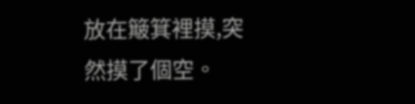放在簸箕裡摸,突然摸了個空。